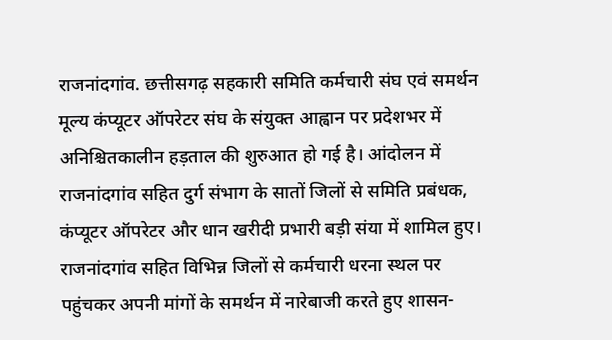राजनांदगांव. छत्तीसगढ़ सहकारी समिति कर्मचारी संघ एवं समर्थन मूल्य कंप्यूटर ऑपरेटर संघ के संयुक्त आह्वान पर प्रदेशभर में अनिश्चितकालीन हड़ताल की शुरुआत हो गई है। आंदोलन में राजनांदगांव सहित दुर्ग संभाग के सातों जिलों से समिति प्रबंधक, कंप्यूटर ऑपरेटर और धान खरीदी प्रभारी बड़ी संया में शामिल हुए।
राजनांदगांव सहित विभिन्न जिलों से कर्मचारी धरना स्थल पर पहुंचकर अपनी मांगों के समर्थन में नारेबाजी करते हुए शासन-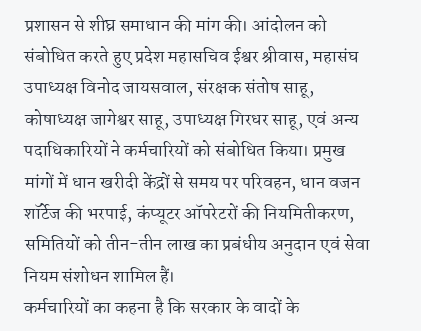प्रशासन से शीघ्र समाधान की मांग की। आंदोलन को संबोधित करते हुए प्रदेश महासचिव ईश्वर श्रीवास, महासंघ उपाध्यक्ष विनोद जायसवाल, संरक्षक संतोष साहू, कोषाध्यक्ष जागेश्वर साहू, उपाध्यक्ष गिरधर साहू, एवं अन्य पदाधिकारियों ने कर्मचारियों को संबोधित किया। प्रमुख मांगों में धान खरीदी केंद्रों से समय पर परिवहन, धान वजन शॉर्टेज की भरपाई, कंप्यूटर ऑपरेटरों की नियमितीकरण, समितियों को तीन-तीन लाख का प्रबंधीय अनुदान एवं सेवा नियम संशोधन शामिल हैं।
कर्मचारियों का कहना है कि सरकार के वादों के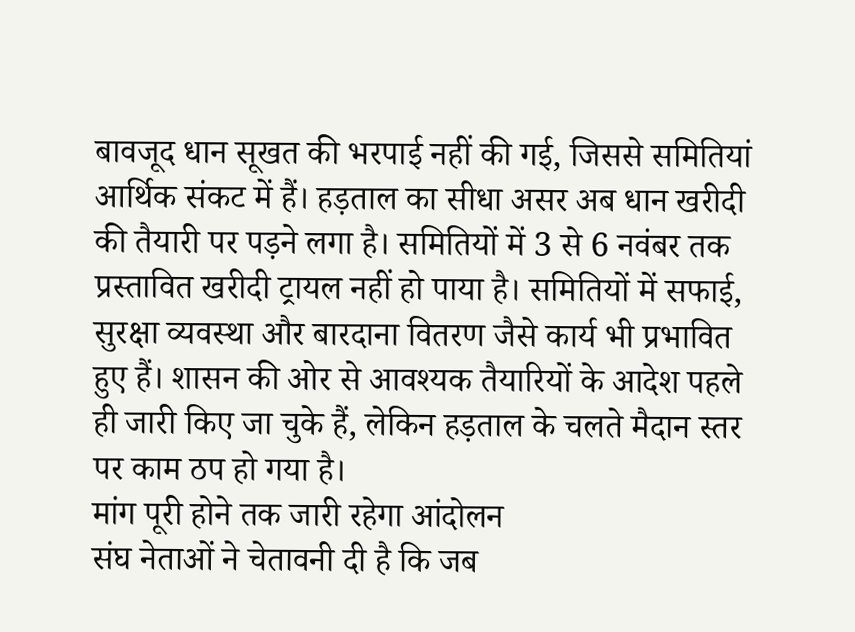बावजूद धान सूखत की भरपाई नहीं की गई, जिससे समितियां आर्थिक संकट में हैं। हड़ताल का सीधा असर अब धान खरीदी की तैयारी पर पड़ने लगा है। समितियों में 3 से 6 नवंबर तक प्रस्तावित खरीदी ट्रायल नहीं हो पाया है। समितियों में सफाई, सुरक्षा व्यवस्था और बारदाना वितरण जैसे कार्य भी प्रभावित हुए हैं। शासन की ओर से आवश्यक तैयारियों के आदेश पहले ही जारी किए जा चुके हैं, लेकिन हड़ताल के चलते मैदान स्तर पर काम ठप हो गया है।
मांग पूरी होने तक जारी रहेगा आंदोलन
संघ नेताओं ने चेतावनी दी है कि जब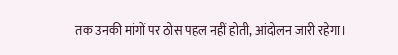तक उनकी मांगों पर ठोस पहल नहीं होती, आंदोलन जारी रहेगा।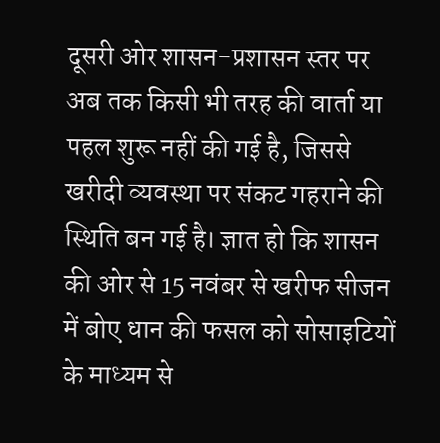दूसरी ओर शासन-प्रशासन स्तर पर अब तक किसी भी तरह की वार्ता या पहल शुरू नहीं की गई है, जिससे खरीदी व्यवस्था पर संकट गहराने की स्थिति बन गई है। ज्ञात हो कि शासन की ओर से 15 नवंबर से खरीफ सीजन में बोए धान की फसल को सोसाइटियों के माध्यम से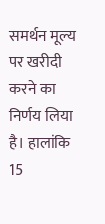समर्थन मूल्य पर खरीदी करने का निर्णय लिया है। हालांकि 15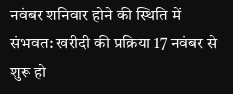नवंबर शनिवार होने की स्थिति में संभवत: खरीदी की प्रक्रिया 17 नवंबर से शुरू हो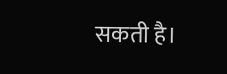सकती है।